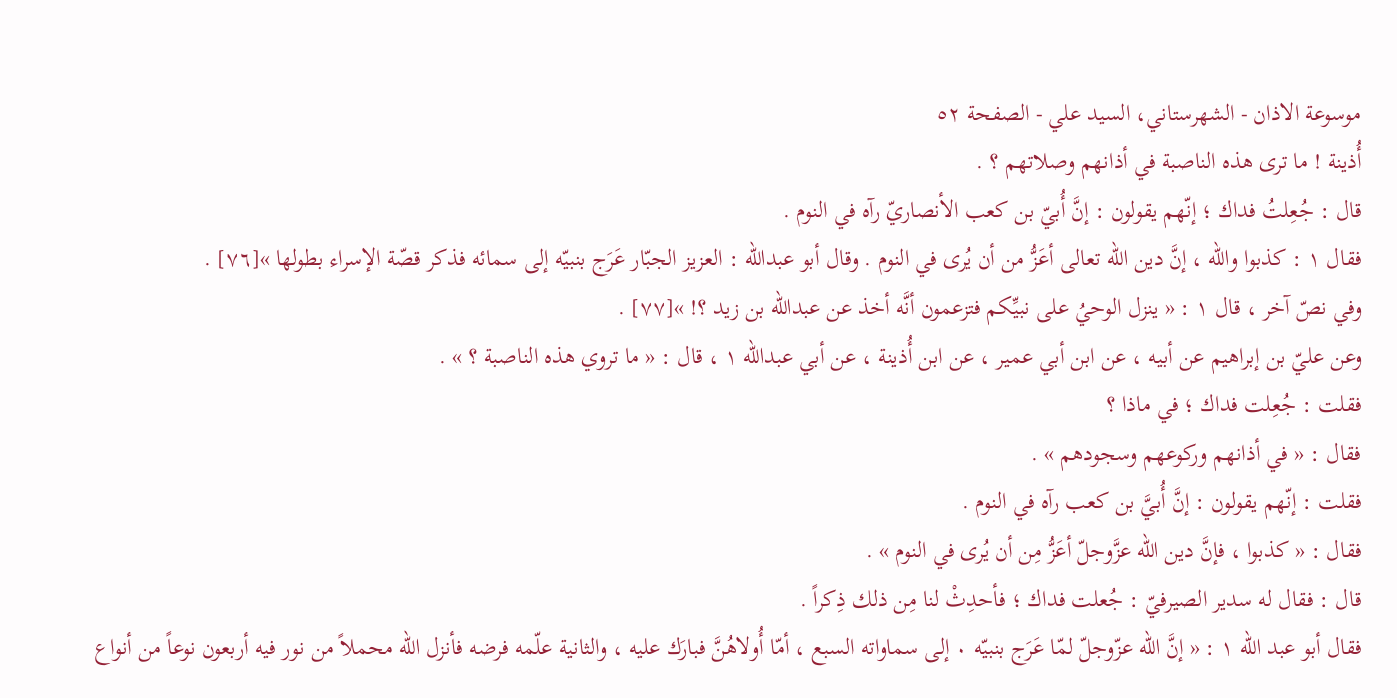موسوعة الاذان - الشهرستاني، السيد علي - الصفحة ٥٢
أُذينة ! ما ترى هذه الناصبة في أذانهم وصلاتهم ؟ .
قال : جُعِلتُ فداك ؛ إنّهم يقولون : إنَّ أُبيّ بن كعب الأنصاريّ رآه في النوم .
فقال ١ : كذبوا والله ، إنَّ دين الله تعالى أعَزُّ من أن يُرى في النوم . وقال أبو عبدالله : العزيز الجبّار عَرَج بنبيّه إلى سمائه فذكر قصّة الإسراء بطولها »[٧٦] .
وفي نصّ آخر ، قال ١ : « ينزل الوحيُ على نبيِّكم فتزعمون أنَّه أخذ عن عبدالله بن زيد ؟! »[٧٧] .
وعن عليّ بن إبراهيم عن أبيه ، عن ابن أبي عمير ، عن ابن أُذينة ، عن أبي عبدالله ١ ، قال : « ما تروي هذه الناصبة ؟ » .
فقلت : جُعِلت فداك ؛ في ماذا ؟
فقال : « في أذانهم وركوعهم وسجودهم » .
فقلت : إنّهم يقولون : إنَّ أُبيَّ بن كعب رآه في النوم .
فقال : « كذبوا ، فإنَّ دين الله عزَّوجلّ أعَزُّ مِن أن يُرى في النوم » .
قال : فقال له سدير الصيرفيّ : جُعلت فداك ؛ فأحدِثْ لنا مِن ذلك ذِكراً .
فقال أبو عبد الله ١ : « إنَّ الله عزّوجلّ لمّا عَرَج بنبيّه ٠ إلى سماواته السبع ، أمّا أُولاهُنَّ فبارَك عليه ، والثانية علّمه فرضه فأنزل الله محملاً من نور فيه أربعون نوعاً من أنواع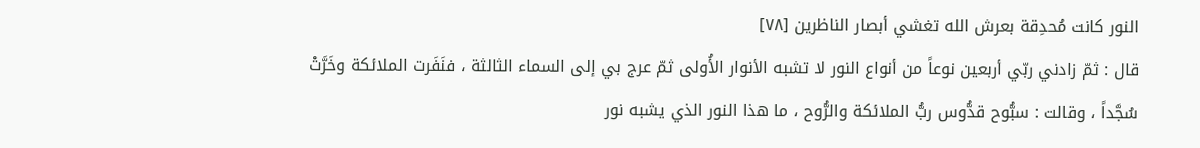النور كانت مُحدِقة بعرش الله تغشي أبصار الناظرين [٧٨]
قال : ثمّ زادني ربّي أربعين نوعاً من أنواع النور لا تشبه الأنوار الأُولى ثمّ عرج بي إلى السماء الثالثة ، فنَفَرت الملائكة وخَرَّتْ سُجَّداً ، وقالت : سبُّوح قدُّوس ربُّ الملائكة والرُّوح ، ما هذا النور الذي يشبه نور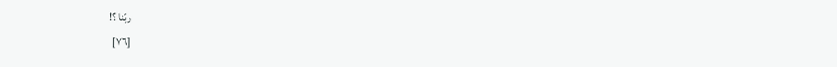ربّنا ؟!
[٧٦]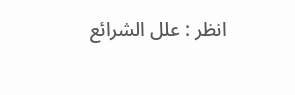انظر : علل الشرائع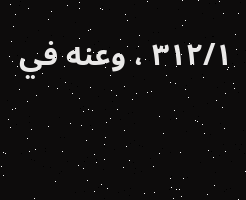٣١٢/١ ، وعنه في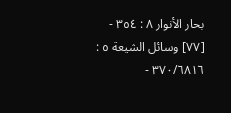بحار الأنوار ٨ : ٣٥٤ -
[٧٧] وسائل الشيعة ٥ : ٣٧٠/٦٨١٦ -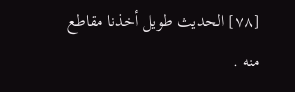[٧٨] الحديث طويل أخذنا مقاطع منه .